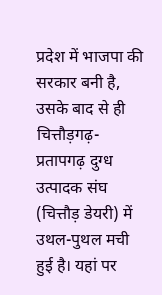प्रदेश में भाजपा की सरकार बनी है, उसके बाद से ही चित्तौड़गढ़-प्रतापगढ़ दुग्ध उत्पादक संघ (चित्तौड़ डेयरी) में उथल-पुथल मची हुई है। यहां पर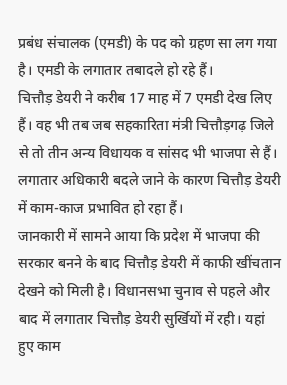प्रबंध संचालक (एमडी) के पद को ग्रहण सा लग गया है। एमडी के लगातार तबादले हो रहे हैं।
चित्तौड़ डेयरी ने करीब 17 माह में 7 एमडी देख लिए हैं। वह भी तब जब सहकारिता मंत्री चित्तौड़गढ़ जिले से तो तीन अन्य विधायक व सांसद भी भाजपा से हैं। लगातार अधिकारी बदले जाने के कारण चित्तौड़ डेयरी में काम-काज प्रभावित हो रहा हैं।
जानकारी में सामने आया कि प्रदेश में भाजपा की सरकार बनने के बाद चित्तौड़ डेयरी में काफी खींचतान देखने को मिली है। विधानसभा चुनाव से पहले और बाद में लगातार चित्तौड़ डेयरी सुर्खियों में रही। यहां हुए काम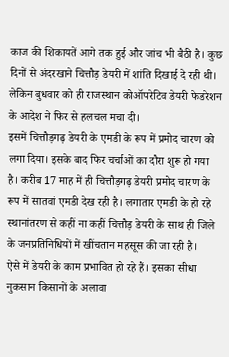काज की शिकायतें आगे तक हुई और जांच भी बैठी है। कुछ दिनों से अंदरखाने चित्तौड़ डेयरी में शांति दिखाई दे रही थी। लेकिन बुधवार को ही राजस्थान कोऑपरेटिव डेयरी फेडरेशन के आदेश ने फिर से हलचल मचा दी।
इसमें चित्तौड़गढ़ डेयरी के एमडी के रूप में प्रमोद चारण को लगा दिया। इसके बाद फिर चर्चाओं का दौरा शुरू हो गया है। करीब 17 माह में ही चित्तौड़गढ़ डेयरी प्रमोद चारण के रूप में सातवां एमडी देख रही है। लगातार एमडी के हो रहे स्थानांतरण से कहीं ना कहीं चित्तौड़ डेयरी के साथ ही जिले के जनप्रतिनिधियों में खींचतान महसूस की जा रही है।
ऐसे में डेयरी के काम प्रभावित हो रहे हैं। इसका सीधा नुकसान किसानों के अलावा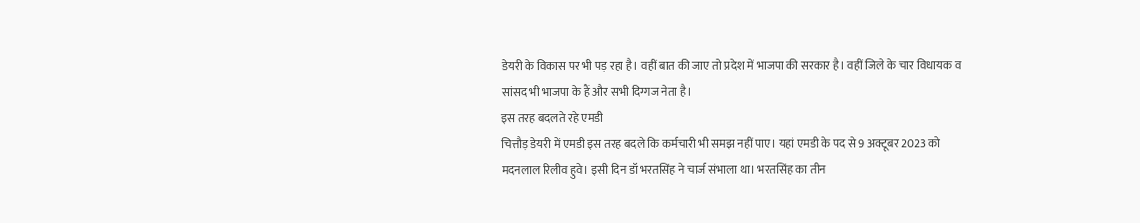डेयरी के विकास पर भी पड़ रहा है। वहीं बात की जाए तो प्रदेश में भाजपा की सरकार है। वहीं जिले के चार विधायक व सांसद भी भाजपा के हैं और सभी दिग्गज नेता है।
इस तरह बदलते रहे एमडी
चित्तौड़ डेयरी में एमडी इस तरह बदले कि कर्मचारी भी समझ नहीं पाए। यहां एमडी के पद से 9 अक्टूबर 2023 को मदनलाल रिलीव हुवे। इसी दिन डॉ भरतसिंह ने चार्ज संभाला था। भरतसिंह का तीन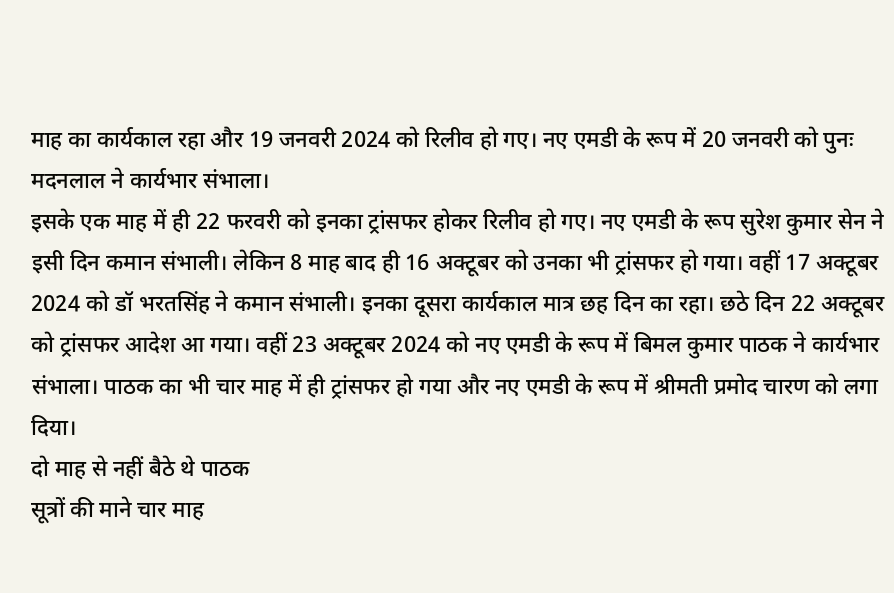माह का कार्यकाल रहा और 19 जनवरी 2024 को रिलीव हो गए। नए एमडी के रूप में 20 जनवरी को पुनः मदनलाल ने कार्यभार संभाला।
इसके एक माह में ही 22 फरवरी को इनका ट्रांसफर होकर रिलीव हो गए। नए एमडी के रूप सुरेश कुमार सेन ने इसी दिन कमान संभाली। लेकिन 8 माह बाद ही 16 अक्टूबर को उनका भी ट्रांसफर हो गया। वहीं 17 अक्टूबर 2024 को डॉ भरतसिंह ने कमान संभाली। इनका दूसरा कार्यकाल मात्र छह दिन का रहा। छठे दिन 22 अक्टूबर को ट्रांसफर आदेश आ गया। वहीं 23 अक्टूबर 2024 को नए एमडी के रूप में बिमल कुमार पाठक ने कार्यभार संभाला। पाठक का भी चार माह में ही ट्रांसफर हो गया और नए एमडी के रूप में श्रीमती प्रमोद चारण को लगा दिया।
दो माह से नहीं बैठे थे पाठक
सूत्रों की माने चार माह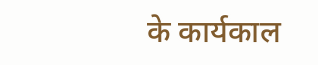के कार्यकाल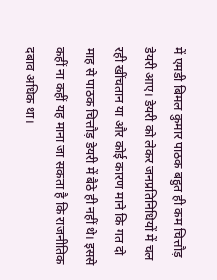में एमडी बिमल कुमार पाठक बहुत ही कम चित्तौड़ डेयरी आए। डेयरी को लेकर जनप्रतिनिधियों में चल रही खींचतान या और कोई कारण माने कि गत दो माह से पाठक चित्तौड़ डेयरी में बैठे ही नहीं थे। इससे कहीं ना कहीं यह माना जा सकता है कि राजनीतिक दबाव अधिक था।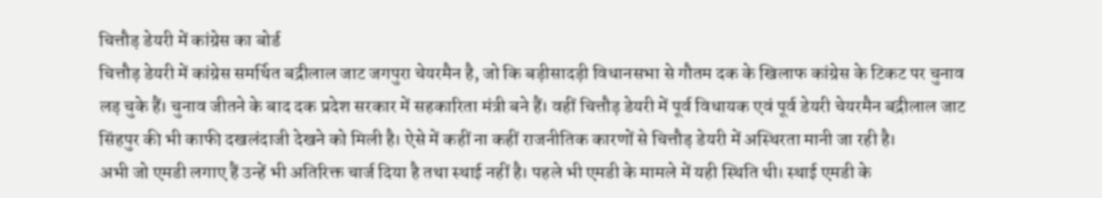चित्तौड़ डेयरी में कांग्रेस का बोर्ड
चित्तौड़ डेयरी में कांग्रेस समर्थित बद्रीलाल जाट जगपुरा चेयरमैन है, जो कि बड़ीसादड़ी विधानसभा से गौतम दक के खिलाफ कांग्रेस के टिकट पर चुनाव लड़ चुके हैं। चुनाव जीतने के बाद दक प्रदेश सरकार में सहकारिता मंत्री बने हैं। वहीं चित्तौड़ डेयरी में पूर्व विधायक एवं पूर्व डेयरी चेयरमैन बद्रीलाल जाट सिंहपुर की भी काफी दखलंदाजी देखने को मिली है। ऐसे में कहीं ना कहीं राजनीतिक कारणों से चित्तौड़ डेयरी में अस्थिरता मानी जा रही है।
अभी जो एमडी लगाए हैं उन्हें भी अतिरिक्त चार्ज दिया है तथा स्थाई नहीं है। पहले भी एमडी के मामले में यही स्थिति थी। स्थाई एमडी के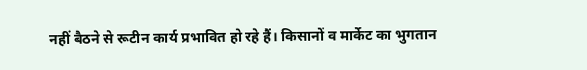नहीं बैठने से रूटीन कार्य प्रभावित हो रहे हैं। किसानों व मार्केट का भुगतान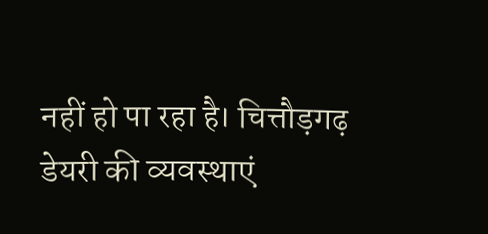नहीं हो पा रहा है। चित्तौड़गढ़ डेयरी की व्यवस्थाएं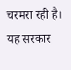चरमरा रही है। यह सरकार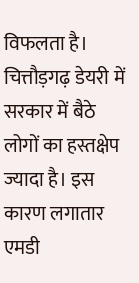विफलता है। चित्तौड़गढ़ डेयरी में सरकार में बैठे लोगों का हस्तक्षेप ज्यादा है। इस कारण लगातार एमडी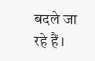बदले जा रहे हैं।